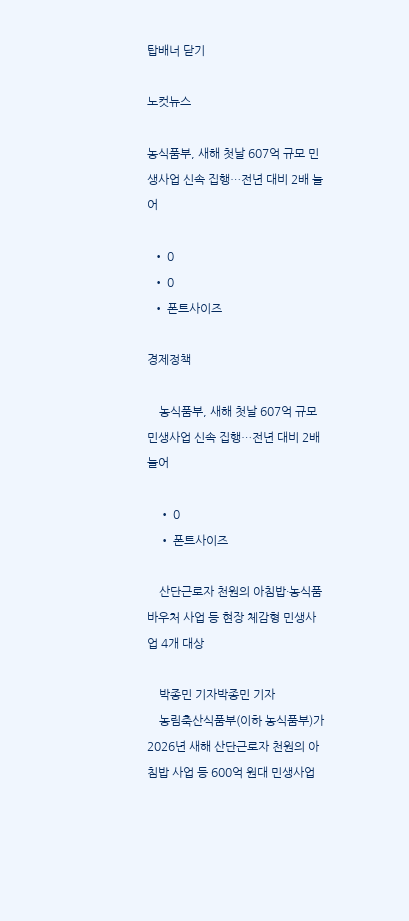탑배너 닫기

노컷뉴스

농식품부, 새해 첫날 607억 규모 민생사업 신속 집행…전년 대비 2배 늘어

  • 0
  • 0
  • 폰트사이즈

경제정책

    농식품부, 새해 첫날 607억 규모 민생사업 신속 집행…전년 대비 2배 늘어

    • 0
    • 폰트사이즈

    산단근로자 천원의 아침밥·농식품 바우처 사업 등 현장 체감형 민생사업 4개 대상

    박종민 기자박종민 기자
    농림축산식품부(이하 농식품부)가 2026년 새해 산단근로자 천원의 아침밥 사업 등 600억 원대 민생사업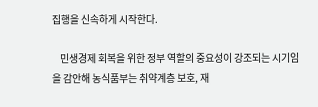집행을 신속하게 시작한다.

    민생경제 회복을 위한 정부 역할의 중요성이 강조되는 시기임을 감안해 농식품부는 취약계층 보호, 재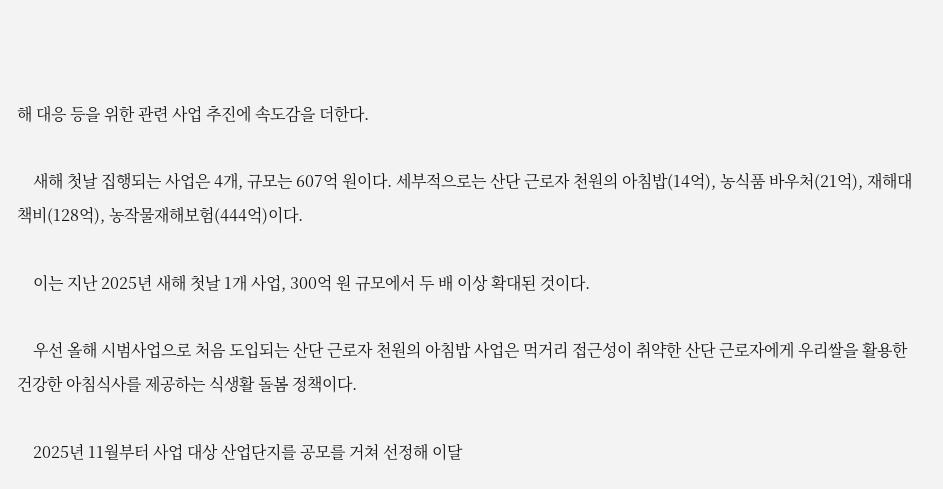해 대응 등을 위한 관련 사업 추진에 속도감을 더한다.

    새해 첫날 집행되는 사업은 4개, 규모는 607억 원이다. 세부적으로는 산단 근로자 천원의 아침밥(14억), 농식품 바우처(21억), 재해대책비(128억), 농작물재해보험(444억)이다.

    이는 지난 2025년 새해 첫날 1개 사업, 300억 원 규모에서 두 배 이상 확대된 것이다.

    우선 올해 시범사업으로 처음 도입되는 산단 근로자 천원의 아침밥 사업은 먹거리 접근성이 취약한 산단 근로자에게 우리쌀을 활용한 건강한 아침식사를 제공하는 식생활 돌봄 정책이다.

    2025년 11월부터 사업 대상 산업단지를 공모를 거쳐 선정해 이달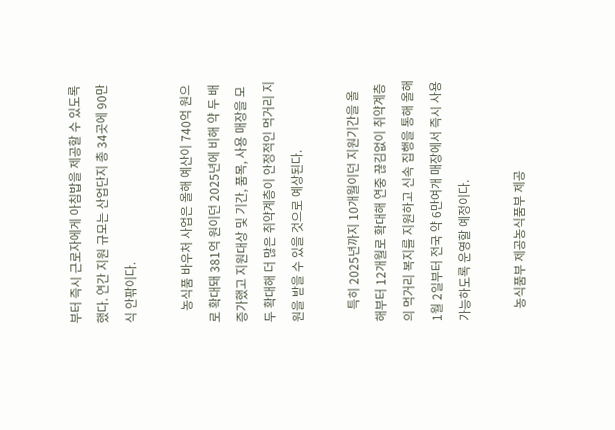부터 즉시 근로자에게 아침밥을 제공할 수 있도록 했다. 연간 지원 규모는 산업단지 총 34곳에 90만식 안팎이다.

    농식품 바우처 사업은 올해 예산이 740억 원으로 확대돼 381억 원이던 2025년에 비해 약 두 배 증가했고 지원대상 및 기간, 품목, 사용 매장을 모두 확대해 더 많은 취약계층이 안정적인 먹거리 지원을 받을 수 있을 것으로 예상된다.

    특히 2025년까지 10개월이던 지원기간을 올해부터 12개월로 확대해 연중 끊김없이 취약계층의 먹거리 복지를 지원하고 신속 집행을 통해 올해 1월 2일부터 전국 약 6만여개 매장에서 즉시 사용 가능하도록 운영할 예정이다.

    농식품부 제공농식품부 제공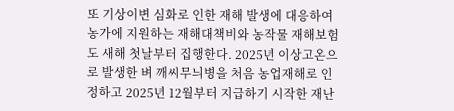또 기상이변 심화로 인한 재해 발생에 대응하여 농가에 지원하는 재해대책비와 농작물 재해보험도 새해 첫날부터 집행한다. 2025년 이상고온으로 발생한 벼 깨씨무늬병을 처음 농업재해로 인정하고 2025년 12월부터 지급하기 시작한 재난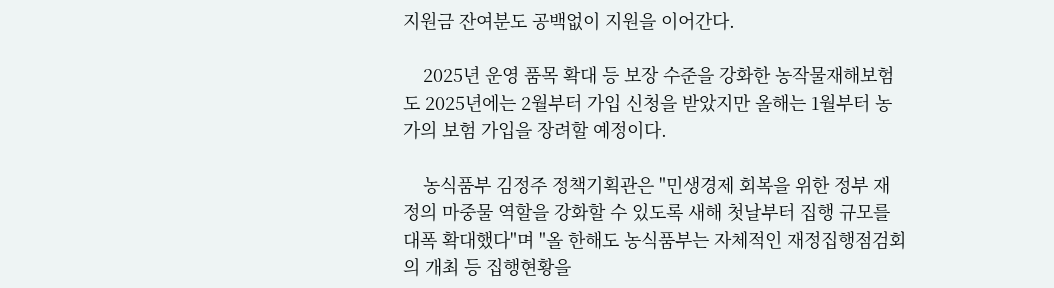지원금 잔여분도 공백없이 지원을 이어간다.

    2025년 운영 품목 확대 등 보장 수준을 강화한 농작물재해보험도 2025년에는 2월부터 가입 신청을 받았지만 올해는 1월부터 농가의 보험 가입을 장려할 예정이다.

    농식품부 김정주 정책기획관은 "민생경제 회복을 위한 정부 재정의 마중물 역할을 강화할 수 있도록 새해 첫날부터 집행 규모를 대폭 확대했다"며 "올 한해도 농식품부는 자체적인 재정집행점검회의 개최 등 집행현황을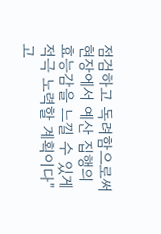점검하고 독려함으로써 현장에서 예산 집행의 효능감을 느낄 수 있게 적극 노력할 계획이다"고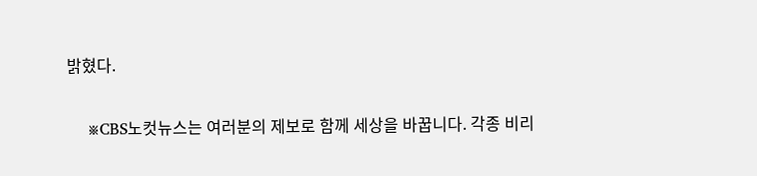밝혔다.

    ※CBS노컷뉴스는 여러분의 제보로 함께 세상을 바꿉니다. 각종 비리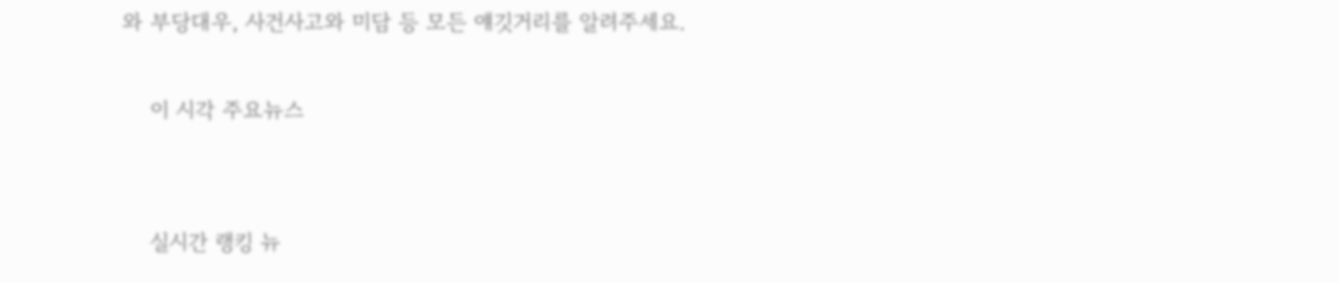와 부당대우, 사건사고와 미담 등 모든 얘깃거리를 알려주세요.

    이 시각 주요뉴스


    실시간 랭킹 뉴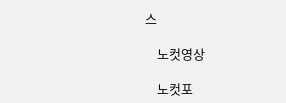스

    노컷영상

    노컷포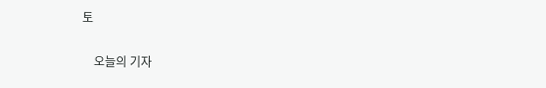토

    오늘의 기자